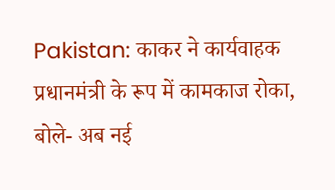Pakistan: काकर ने कार्यवाहक प्रधानमंत्री के रूप में कामकाज रोका, बोले- अब नई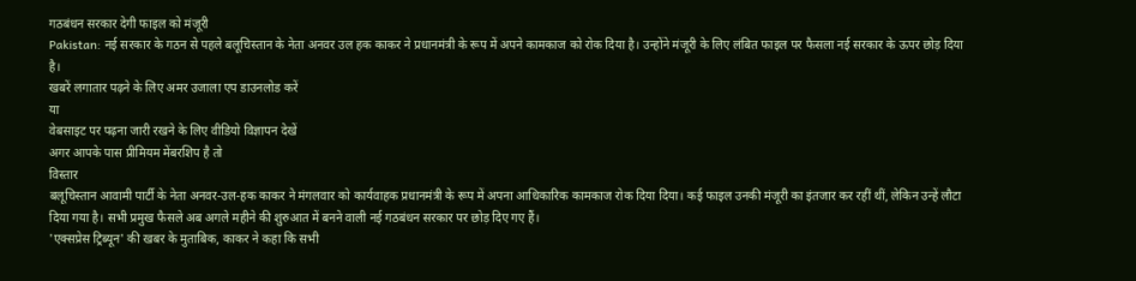गठबंधन सरकार देगी फाइल को मंजूरी
Pakistan: नई सरकार के गठन से पहले बलूचिस्तान के नेता अनवर उल हक काकर ने प्रधानमंत्री के रूप में अपने कामकाज को रोक दिया है। उन्होंने मंजूरी के लिए लंबित फाइल पर फैसला नई सरकार के ऊपर छोड़ दिया है।
खबरें लगातार पढ़ने के लिए अमर उजाला एप डाउनलोड करें
या
वेबसाइट पर पढ़ना जारी रखने के लिए वीडियो विज्ञापन देखें
अगर आपके पास प्रीमियम मेंबरशिप है तो
विस्तार
बलूचिस्तान आवामी पार्टी के नेता अनवर-उल-हक काकर ने मंगलवार को कार्यवाहक प्रधानमंत्री के रूप में अपना आधिकारिक कामकाज रोक दिया दिया। कई फाइल उनकी मंजूरी का इंतजार कर रहीं थीं, लेकिन उन्हें लौटा दिया गया है। सभी प्रमुख फैसले अब अगले महीने की शुरुआत में बनने वाली नई गठबंधन सरकार पर छोड़ दिए गए हैं।
'एक्सप्रेस ट्रिब्यून' की खबर के मुताबिक, काकर ने कहा कि सभी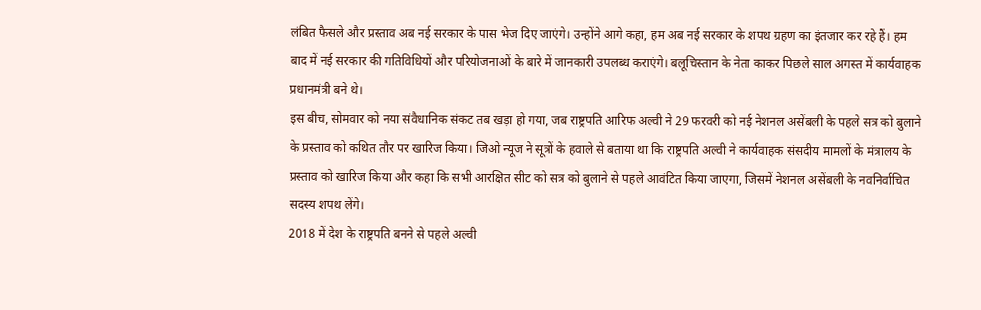लंबित फैसले और प्रस्ताव अब नई सरकार के पास भेज दिए जाएंगे। उन्होंने आगे कहा, हम अब नई सरकार के शपथ ग्रहण का इंतजार कर रहे हैं। हम बाद में नई सरकार की गतिविधियों और परियोजनाओं के बारे में जानकारी उपलब्ध कराएंगे। बलूचिस्तान के नेता काकर पिछले साल अगस्त में कार्यवाहक प्रधानमंत्री बने थे।
इस बीच, सोमवार को नया संवैधानिक संकट तब खड़ा हो गया, जब राष्ट्रपति आरिफ अल्वी ने 29 फरवरी को नई नेशनल असेंबली के पहले सत्र को बुलाने के प्रस्ताव को कथित तौर पर खारिज किया। जिओ न्यूज ने सूत्रों के हवाले से बताया था कि राष्ट्रपति अल्वी ने कार्यवाहक संसदीय मामलों के मंत्रालय के प्रस्ताव को खारिज किया और कहा कि सभी आरक्षित सीट को सत्र को बुलाने से पहले आवंटित किया जाएगा, जिसमें नेशनल असेंबली के नवनिर्वाचित सदस्य शपथ लेंगे।
2018 में देश के राष्ट्रपति बनने से पहले अल्वी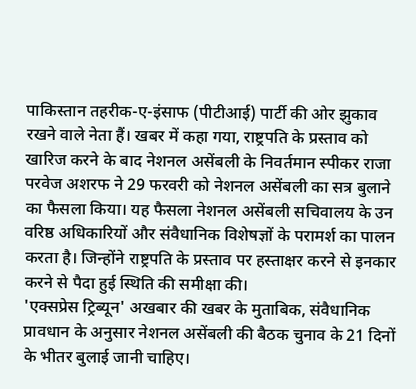पाकिस्तान तहरीक-ए-इंसाफ (पीटीआई) पार्टी की ओर झुकाव रखने वाले नेता हैं। खबर में कहा गया, राष्ट्रपति के प्रस्ताव को खारिज करने के बाद नेशनल असेंबली के निवर्तमान स्पीकर राजा परवेज अशरफ ने 29 फरवरी को नेशनल असेंबली का सत्र बुलाने का फैसला किया। यह फैसला नेशनल असेंबली सचिवालय के उन वरिष्ठ अधिकारियों और संवैधानिक विशेषज्ञों के परामर्श का पालन करता है। जिन्होंने राष्ट्रपति के प्रस्ताव पर हस्ताक्षर करने से इनकार करने से पैदा हुई स्थिति की समीक्षा की।
'एक्सप्रेस ट्रिब्यून' अखबार की खबर के मुताबिक, संवैधानिक प्रावधान के अनुसार नेशनल असेंबली की बैठक चुनाव के 21 दिनों के भीतर बुलाई जानी चाहिए।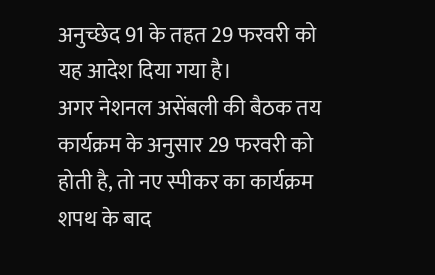अनुच्छेद 91 के तहत 29 फरवरी को यह आदेश दिया गया है।
अगर नेशनल असेंबली की बैठक तय कार्यक्रम के अनुसार 29 फरवरी को होती है, तो नए स्पीकर का कार्यक्रम शपथ के बाद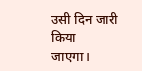उसी दिन जारी किया जाएगा।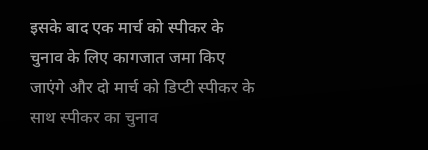इसके बाद एक मार्च को स्पीकर के चुनाव के लिए कागजात जमा किए जाएंगे और दो मार्च को डिप्टी स्पीकर के साथ स्पीकर का चुनाव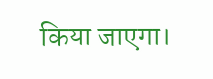किया जाएगा।